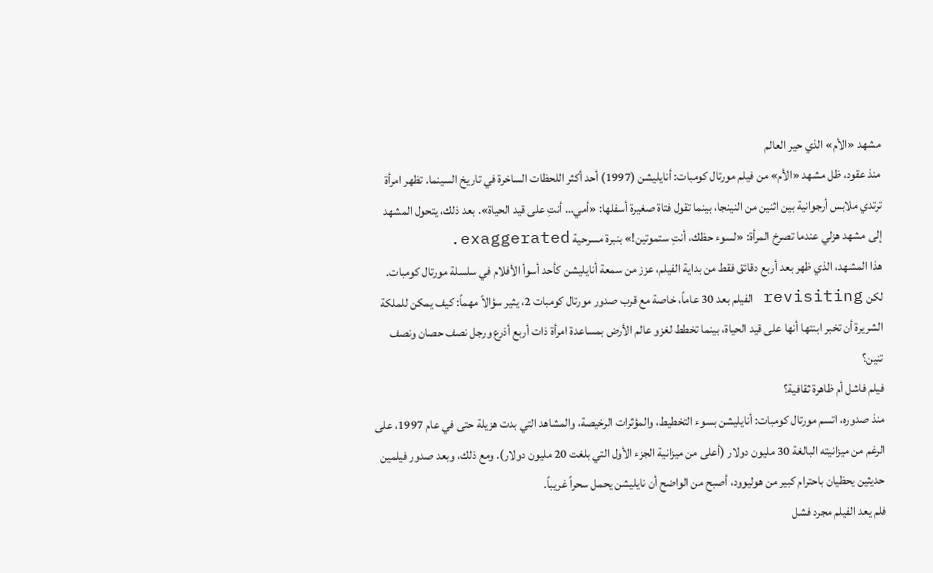مشهد «الأم» الذي حير العالم
منذ عقود، ظل مشهد «الأم» من فيلم مورتال كومبات: أنايليشن (1997) أحد أكثر اللحظات الساخرة في تاريخ السينما. تظهر امرأة ترتدي ملابس أرجوانية بين اثنين من النينجا، بينما تقول فتاة صغيرة أسفلها: «أمي… أنتِ على قيد الحياة». بعد ذلك، يتحول المشهد إلى مشهد هزلي عندما تصرخ المرأة: «لسوء حظك، أنتِ ستموتين!» بنبرة مسرحية exaggerated.
هذا المشهد، الذي ظهر بعد أربع دقائق فقط من بداية الفيلم، عزز من سمعة أنايليشن كأحد أسوأ الأفلام في سلسلة مورتال كومبات. لكن revisiting الفيلم بعد 30 عاماً، خاصة مع قرب صدور مورتال كومبات 2، يثير سؤالاً مهماً: كيف يمكن للملكة الشريرة أن تخبر ابنتها أنها على قيد الحياة، بينما تخطط لغزو عالم الأرض بمساعدة امرأة ذات أربع أذرع ورجل نصف حصان ونصف تنين؟
فيلم فاشل أم ظاهرة ثقافية؟
منذ صدوره، اتسم مورتال كومبات: أنايليشن بسوء التخطيط، والمؤثرات الرخيصة، والمشاهد التي بدت هزيلة حتى في عام 1997، على الرغم من ميزانيته البالغة 30 مليون دولار (أعلى من ميزانية الجزء الأول التي بلغت 20 مليون دولار). ومع ذلك، وبعد صدور فيلمين حديثين يحظيان باحترام كبير من هوليوود، أصبح من الواضح أن نايليشن يحمل سحراً غريباً.
فلم يعد الفيلم مجرد فشل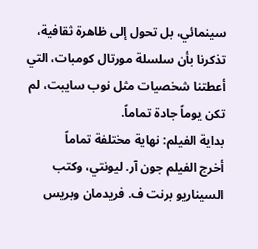سينمائي، بل تحول إلى ظاهرة ثقافية، تذكرنا بأن سلسلة مورتال كومبات، التي أعطتنا شخصيات مثل نوب سايبت، لم تكن يوماً جادة تماماً.
بداية الفيلم: نهاية مختلفة تماماً
أخرج الفيلم جون آر. ليونتي، وكتب السيناريو برنت ف. فريدمان وبريس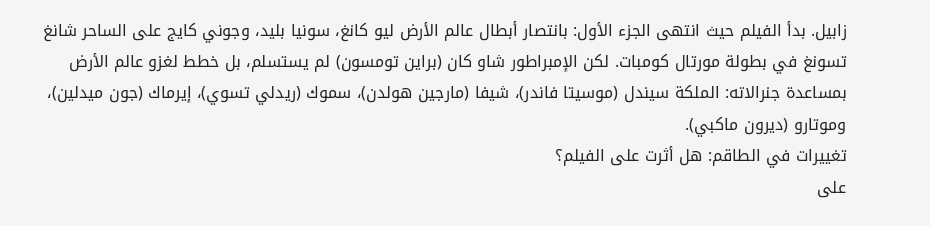زابيل. بدأ الفيلم حيث انتهى الجزء الأول: بانتصار أبطال عالم الأرض ليو كانغ، سونيا بليد، وجوني كايج على الساحر شانغ تسونغ في بطولة مورتال كومبات. لكن الإمبراطور شاو كان (براين تومسون) لم يستسلم، بل خطط لغزو عالم الأرض بمساعدة جنرالاته: الملكة سيندل (موسيتا فاندر)، شيفا (مارجين هولدن)، سموك (ريدلي تسوي)، إيرماك (جون ميدلين)، وموتارو (ديرون ماكبي).
تغييرات في الطاقم: هل أثرت على الفيلم؟
على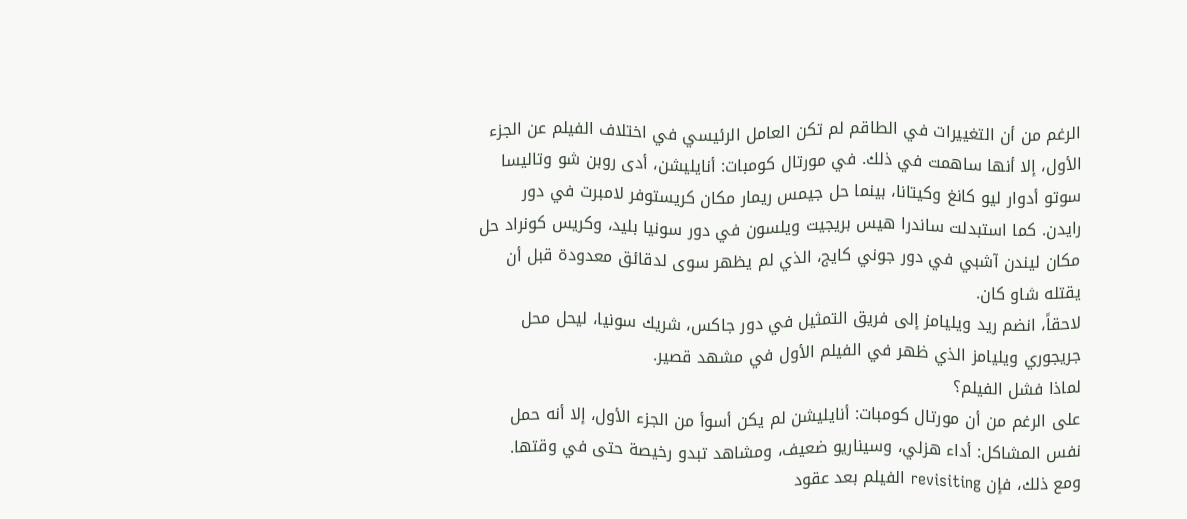الرغم من أن التغييرات في الطاقم لم تكن العامل الرئيسي في اختلاف الفيلم عن الجزء الأول، إلا أنها ساهمت في ذلك. في مورتال كومبات: أنايليشن، أدى روبن شو وتاليسا سوتو أدوار ليو كانغ وكيتانا، بينما حل جيمس ريمار مكان كريستوفر لامبرت في دور رايدن. كما استبدلت ساندرا هيس بريجيت ويلسون في دور سونيا بليد، وكريس كونراد حل مكان ليندن آشبي في دور جوني كايج، الذي لم يظهر سوى لدقائق معدودة قبل أن يقتله شاو كان.
لاحقاً، انضم ريد ويليامز إلى فريق التمثيل في دور جاكس، شريك سونيا، ليحل محل جريجوري ويليامز الذي ظهر في الفيلم الأول في مشهد قصير.
لماذا فشل الفيلم؟
على الرغم من أن مورتال كومبات: أنايليشن لم يكن أسوأ من الجزء الأول، إلا أنه حمل نفس المشاكل: أداء هزلي، وسيناريو ضعيف، ومشاهد تبدو رخيصة حتى في وقتها. ومع ذلك، فإن revisiting الفيلم بعد عقود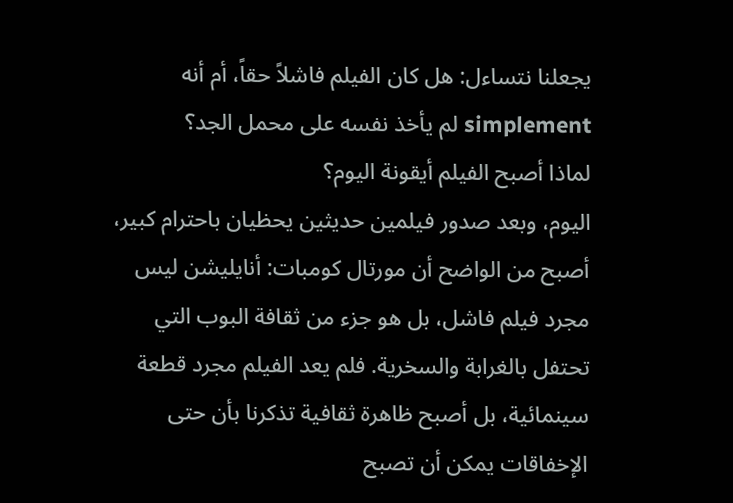يجعلنا نتساءل: هل كان الفيلم فاشلاً حقاً، أم أنه simplement لم يأخذ نفسه على محمل الجد؟
لماذا أصبح الفيلم أيقونة اليوم؟
اليوم، وبعد صدور فيلمين حديثين يحظيان باحترام كبير، أصبح من الواضح أن مورتال كومبات: أنايليشن ليس مجرد فيلم فاشل، بل هو جزء من ثقافة البوب التي تحتفل بالغرابة والسخرية. فلم يعد الفيلم مجرد قطعة سينمائية، بل أصبح ظاهرة ثقافية تذكرنا بأن حتى الإخفاقات يمكن أن تصبح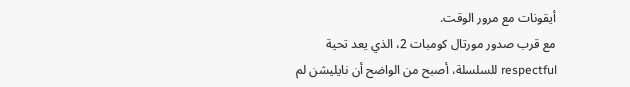أيقونات مع مرور الوقت.
مع قرب صدور مورتال كومبات 2، الذي يعد تحية respectful للسلسلة، أصبح من الواضح أن نايليشن لم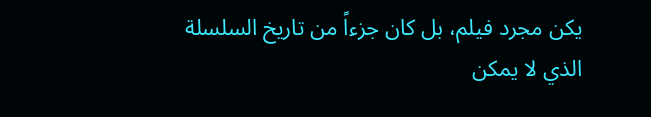يكن مجرد فيلم، بل كان جزءاً من تاريخ السلسلة الذي لا يمكن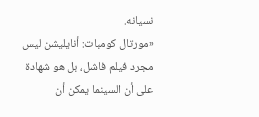نسيانه.
«مورتال كومبات: أنايليشن ليس مجرد فيلم فاشل، بل هو شهادة على أن السينما يمكن أن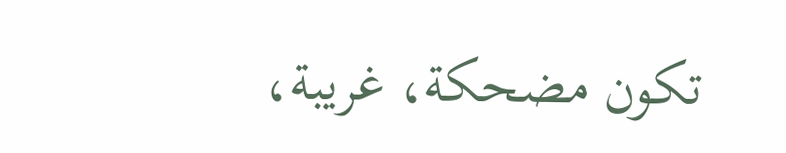تكون مضحكة، غريبة،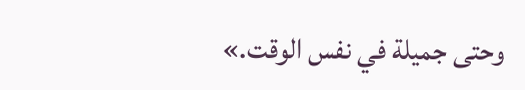وحتى جميلة في نفس الوقت.»